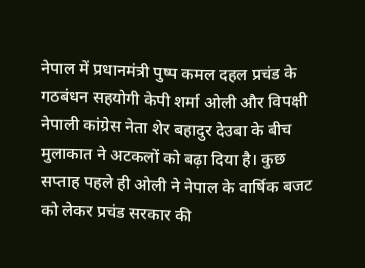नेपाल में प्रधानमंत्री पुष्प कमल दहल प्रचंड के गठबंधन सहयोगी केपी शर्मा ओली और विपक्षी नेपाली कांग्रेस नेता शेर बहादुर देउबा के बीच मुलाकात ने अटकलों को बढ़ा दिया है। कुछ सप्ताह पहले ही ओली ने नेपाल के वार्षिक बजट को लेकर प्रचंड सरकार की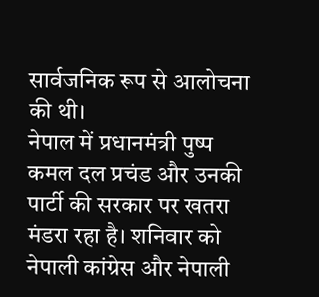सार्वजनिक रूप से आलोचना की थी।
नेपाल में प्रधानमंत्री पुष्प कमल दल प्रचंड और उनकी पार्टी की सरकार पर खतरा मंडरा रहा है। शनिवार को नेपाली कांग्रेस और नेपाली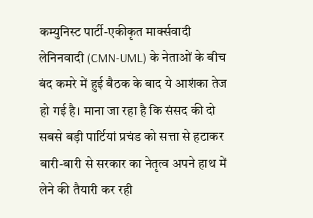कम्युनिस्ट पार्टी-एकीकृत मार्क्सवादी लेनिनवादी (CMN-UML) के नेताओं के बीच बंद कमरे में हुई बैठक के बाद ये आशंका तेज हो गई है। माना जा रहा है कि संसद की दो सबसे बड़ी पार्टियां प्रचंड को सत्ता से हटाकर बारी-बारी से सरकार का नेतृत्व अपने हाथ में लेने की तैयारी कर रही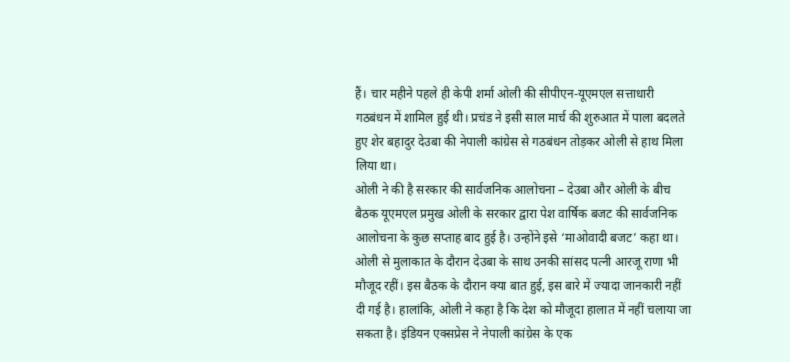हैं। चार महीने पहले ही केपी शर्मा ओली की सीपीएन-यूएमएल सत्ताधारी गठबंधन में शामिल हुई थी। प्रचंड ने इसी साल मार्च की शुरुआत में पाला बदलते हुए शेर बहादुर देउबा की नेपाली कांग्रेस से गठबंधन तोड़कर ओली से हाथ मिला लिया था।
ओली ने की है सरकार की सार्वजनिक आलोचना – देउबा और ओली के बीच बैठक यूएमएल प्रमुख ओली के सरकार द्वारा पेश वार्षिक बजट की सार्वजनिक आलोचना के कुछ सप्ताह बाद हुई है। उन्होंने इसे ‘माओवादी बजट’ कहा था। ओली से मुलाकात के दौरान देउबा के साथ उनकी सांसद पत्नी आरजू राणा भी मौजूद रहीं। इस बैठक के दौरान क्या बात हुई, इस बारे में ज्यादा जानकारी नहीं दी गई है। हालांकि, ओली ने कहा है कि देश को मौजूदा हालात में नहीं चलाया जा सकता है। इंडियन एक्सप्रेस ने नेपाली कांग्रेस के एक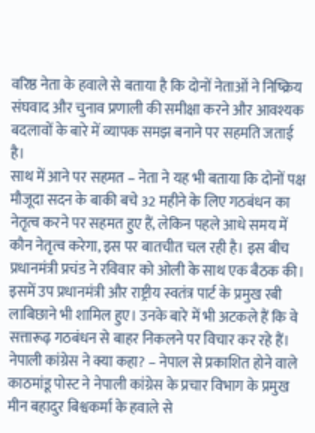वरिष्ठ नेता के हवाले से बताया है कि दोनों नेताओं ने निष्क्रिय संघवाद और चुनाव प्रणाली की समीक्षा करने और आवश्यक बदलावों के बारे में व्यापक समझ बनाने पर सहमति जताई है।
साथ में आने पर सहमत – नेता ने यह भी बताया कि दोनों पक्ष मौजूदा सदन के बाकी बचे 32 महीने के लिए गठबंधन का नेतृत्व करने पर सहमत हुए हैं, लेकिन पहले आधे समय में कौन नेतृत्व करेगा, इस पर बातचीत चल रही है। इस बीच प्रधानमंत्री प्रचंड ने रविवार को ओली के साथ एक बैठक की। इसमें उप प्रधानमंत्री और राष्ट्रीय स्वतंत्र पार्ट के प्रमुख रबी लाबिछाने भी शामिल हुए। उनके बारे में भी अटकले हैं कि वे सत्तारूढ़ गठबंधन से बाहर निकलने पर विचार कर रहे हैं।
नेपाली कांग्रेस ने क्या कहा? – नेपाल से प्रकाशित होने वाले काठमांडू पोस्ट ने नेपाली कांग्रेस के प्रचार विभाग के प्रमुख मीन बहादुर बिश्वकर्मा के हवाले से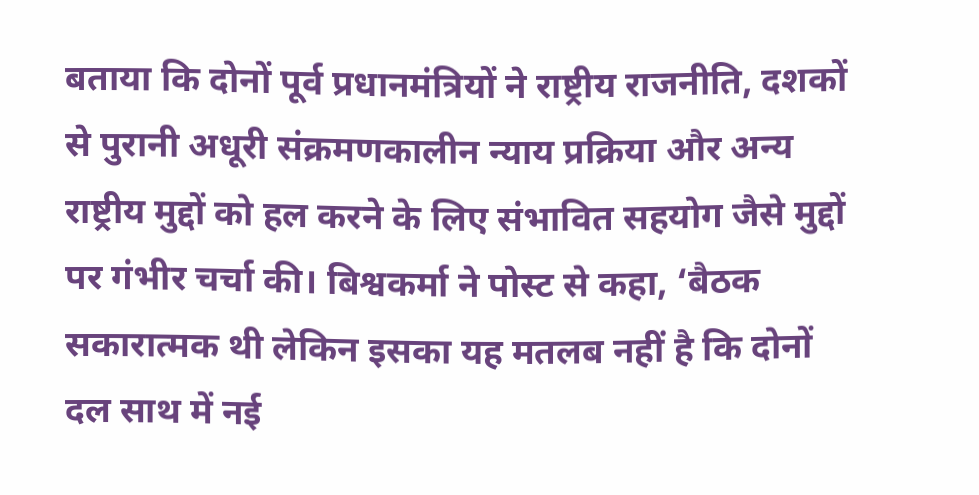बताया कि दोनों पूर्व प्रधानमंत्रियों ने राष्ट्रीय राजनीति, दशकों से पुरानी अधूरी संक्रमणकालीन न्याय प्रक्रिया और अन्य राष्ट्रीय मुद्दों को हल करने के लिए संभावित सहयोग जैसे मुद्दों पर गंभीर चर्चा की। बिश्वकर्मा ने पोस्ट से कहा, ‘बैठक सकारात्मक थी लेकिन इसका यह मतलब नहीं है कि दोनों दल साथ में नई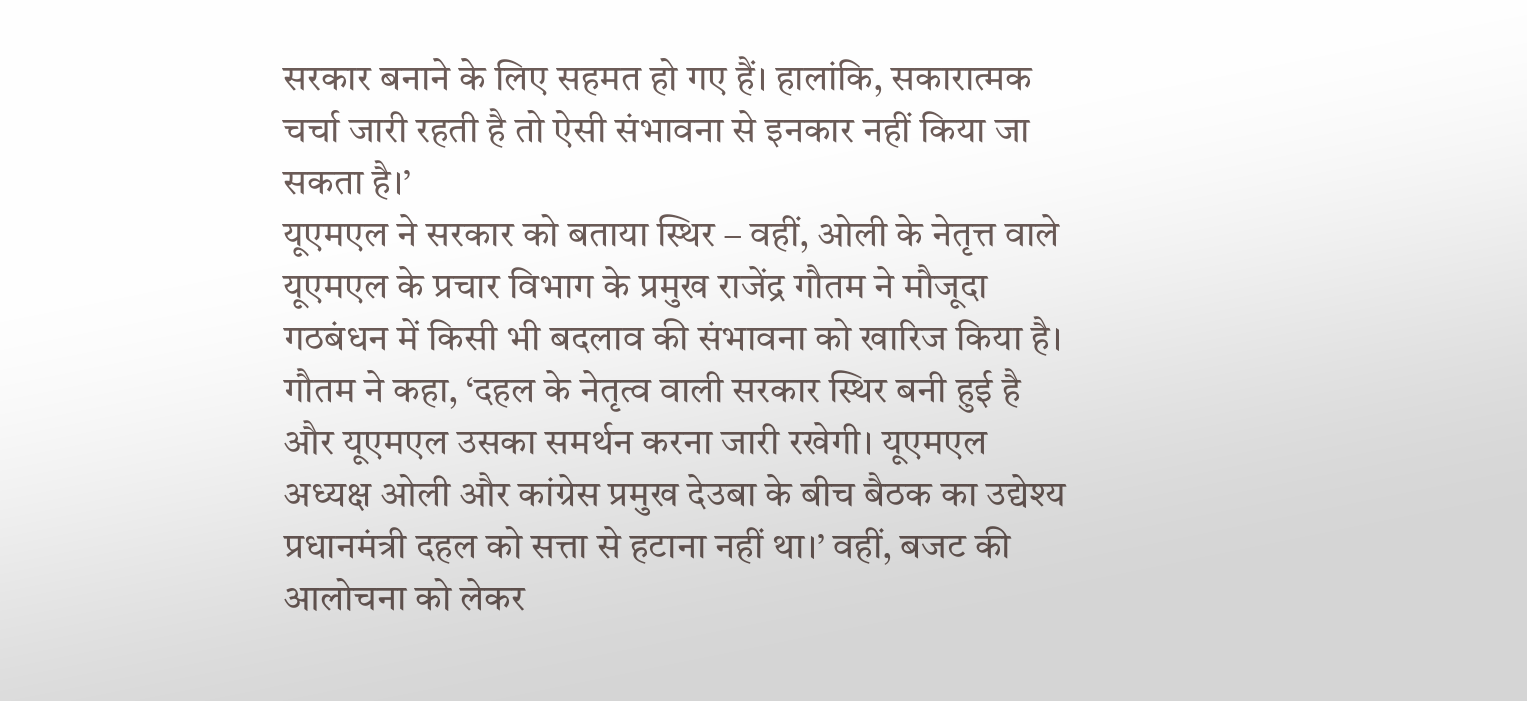सरकार बनाने के लिए सहमत हो गए हैं। हालांकि, सकारात्मक चर्चा जारी रहती है तो ऐसी संभावना से इनकार नहीं किया जा सकता है।’
यूएमएल ने सरकार को बताया स्थिर – वहीं, ओली के नेतृत्त वाले यूएमएल के प्रचार विभाग के प्रमुख राजेंद्र गौतम ने मौजूदा गठबंधन में किसी भी बदलाव की संभावना को खारिज किया है। गौतम ने कहा, ‘दहल के नेतृत्व वाली सरकार स्थिर बनी हुई है और यूएमएल उसका समर्थन करना जारी रखेगी। यूएमएल अध्यक्ष ओली और कांग्रेस प्रमुख देउबा के बीच बैठक का उद्येश्य प्रधानमंत्री दहल को सत्ता से हटाना नहीं था।’ वहीं, बजट की आलोचना को लेकर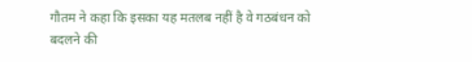गौतम ने कहा कि इसका यह मतलब नहीं है वे गठबंधन को बदलने की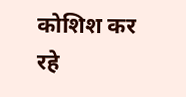कोशिश कर रहे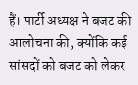हैं। पार्टी अध्यक्ष ने बजट की आलोचना की, क्योंकि कई सांसदों को बजट को लेकर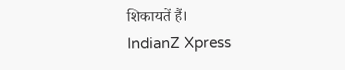शिकायतें हैं।
IndianZ Xpress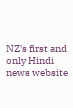NZ's first and only Hindi news website